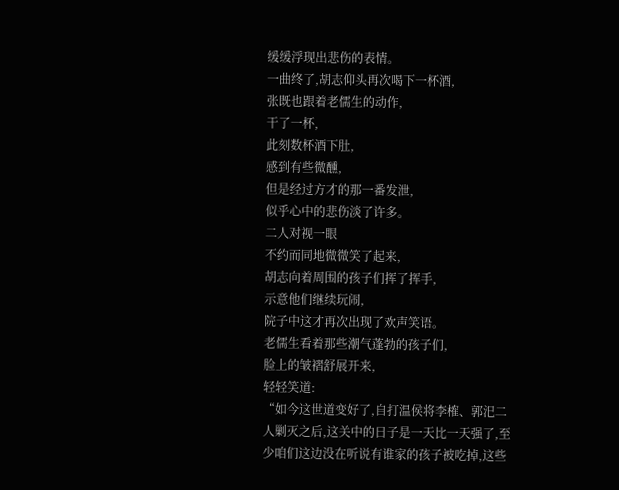缓缓浮现出悲伤的表情。
一曲终了,胡志仰头再次喝下一杯酒,
张既也跟着老儒生的动作,
干了一杯,
此刻数杯酒下肚,
感到有些微醺,
但是经过方才的那一番发泄,
似乎心中的悲伤淡了许多。
二人对视一眼
不约而同地微微笑了起来,
胡志向着周围的孩子们挥了挥手,
示意他们继续玩闹,
院子中这才再次出现了欢声笑语。
老儒生看着那些潮气蓬勃的孩子们,
脸上的皱褶舒展开来,
轻轻笑道:
“如今这世道变好了,自打温侯将李榷、郭汜二人剿灭之后,这关中的日子是一天比一天强了,至少咱们这边没在听说有谁家的孩子被吃掉,这些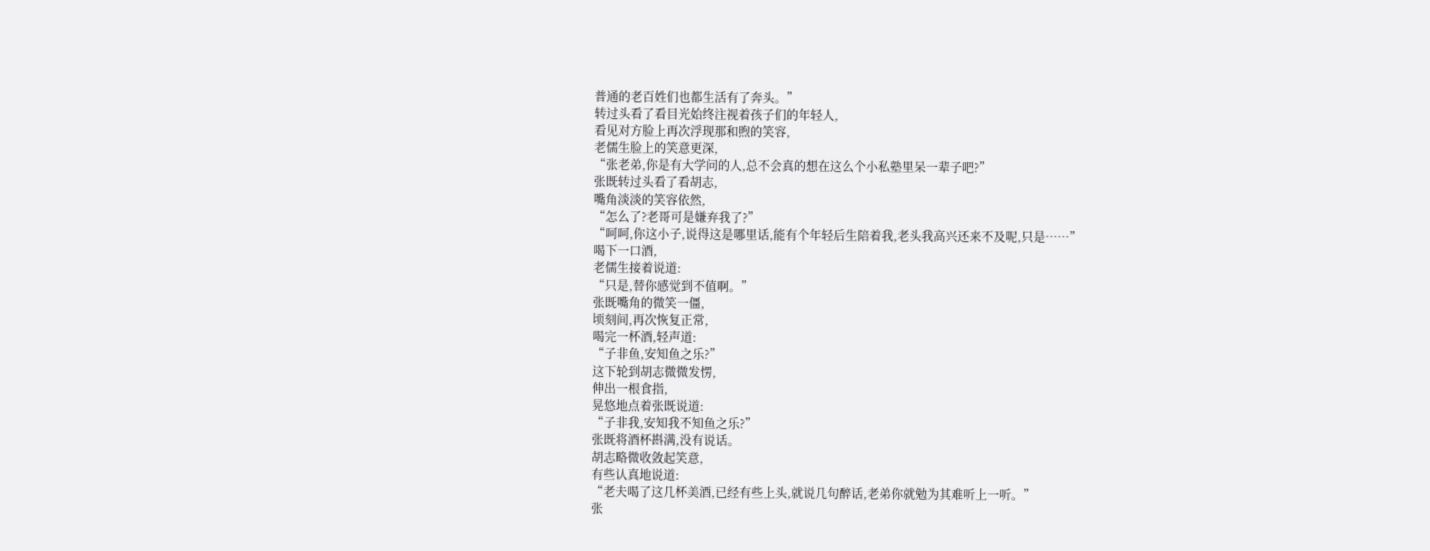普通的老百姓们也都生活有了奔头。”
转过头看了看目光始终注视着孩子们的年轻人,
看见对方脸上再次浮现那和煦的笑容,
老儒生脸上的笑意更深,
“张老弟,你是有大学问的人,总不会真的想在这么个小私塾里呆一辈子吧?”
张既转过头看了看胡志,
嘴角淡淡的笑容依然,
“怎么了?老哥可是嫌弃我了?”
“呵呵,你这小子,说得这是哪里话,能有个年轻后生陪着我,老头我高兴还来不及呢,只是……”
喝下一口酒,
老儒生接着说道:
“只是,替你感觉到不值啊。”
张既嘴角的微笑一僵,
顷刻间,再次恢复正常,
喝完一杯酒,轻声道:
“子非鱼,安知鱼之乐?”
这下轮到胡志微微发愣,
伸出一根食指,
晃悠地点着张既说道:
“子非我,安知我不知鱼之乐?”
张既将酒杯斟满,没有说话。
胡志略微收敛起笑意,
有些认真地说道:
“老夫喝了这几杯美酒,已经有些上头,就说几句醉话,老弟你就勉为其难听上一听。”
张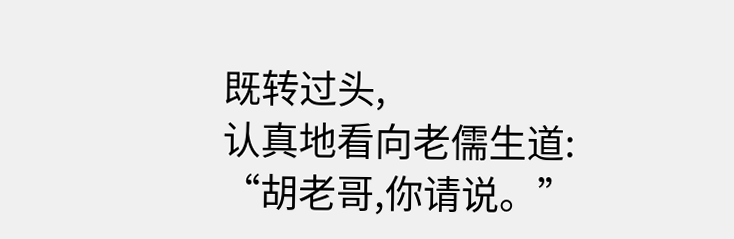既转过头,
认真地看向老儒生道:
“胡老哥,你请说。”